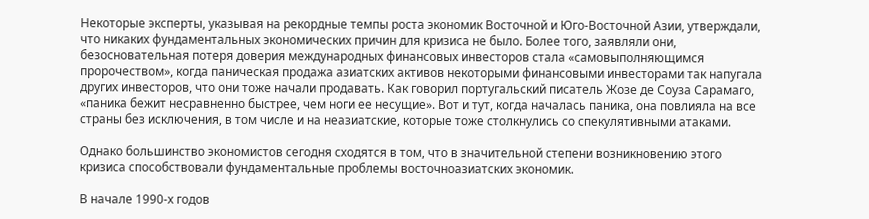Некоторые эксперты, указывая на рекордные темпы роста экономик Восточной и Юго-Восточной Азии, утверждали, что никаких фундаментальных экономических причин для кризиса не было. Более того, заявляли они, безосновательная потеря доверия международных финансовых инвесторов стала «самовыполняющимся пророчеством», когда паническая продажа азиатских активов некоторыми финансовыми инвесторами так напугала других инвесторов, что они тоже начали продавать. Как говорил португальский писатель Жозе де Соуза Сарамаго, «паника бежит несравненно быстрее, чем ноги ее несущие». Вот и тут, когда началась паника, она повлияла на все страны без исключения, в том числе и на неазиатские, которые тоже столкнулись со спекулятивными атаками.

Однако большинство экономистов сегодня сходятся в том, что в значительной степени возникновению этого кризиса способствовали фундаментальные проблемы восточноазиатских экономик.

В начале 1990-х годов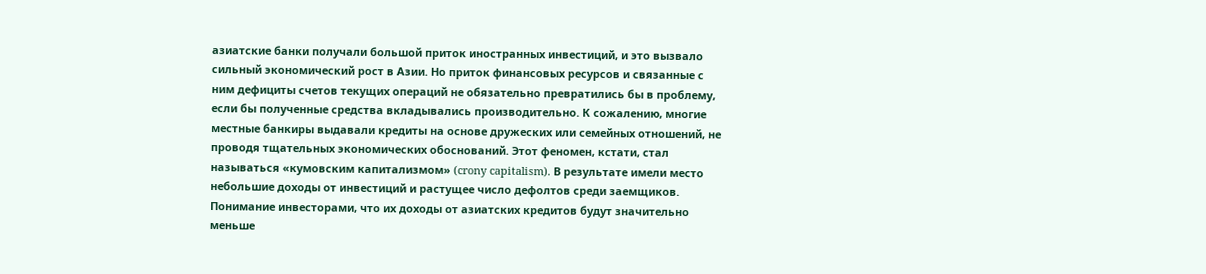азиатские банки получали большой приток иностранных инвестиций, и это вызвало сильный экономический рост в Азии. Но приток финансовых ресурсов и связанные с ним дефициты счетов текущих операций не обязательно превратились бы в проблему, если бы полученные средства вкладывались производительно. К сожалению, многие местные банкиры выдавали кредиты на основе дружеских или семейных отношений, не проводя тщательных экономических обоснований. Этот феномен, кстати, стал называться «кумовским капитализмом» (crony capitalism). В результате имели место небольшие доходы от инвестиций и растущее число дефолтов среди заемщиков. Понимание инвесторами, что их доходы от азиатских кредитов будут значительно меньше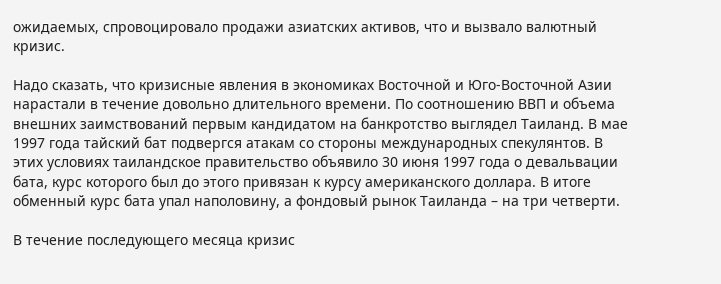ожидаемых, спровоцировало продажи азиатских активов, что и вызвало валютный кризис.

Надо сказать, что кризисные явления в экономиках Восточной и Юго-Восточной Азии нарастали в течение довольно длительного времени. По соотношению ВВП и объема внешних заимствований первым кандидатом на банкротство выглядел Таиланд. В мае 1997 года тайский бат подвергся атакам со стороны международных спекулянтов. В этих условиях таиландское правительство объявило 30 июня 1997 года о девальвации бата, курс которого был до этого привязан к курсу американского доллара. В итоге обменный курс бата упал наполовину, а фондовый рынок Таиланда – на три четверти.

В течение последующего месяца кризис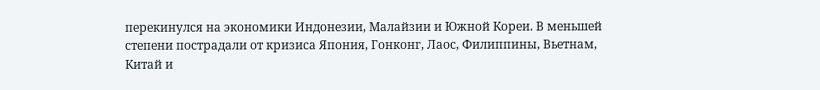перекинулся на экономики Индонезии, Малайзии и Южной Кореи. В меньшей степени пострадали от кризиса Япония, Гонконг, Лаос, Филиппины, Вьетнам, Китай и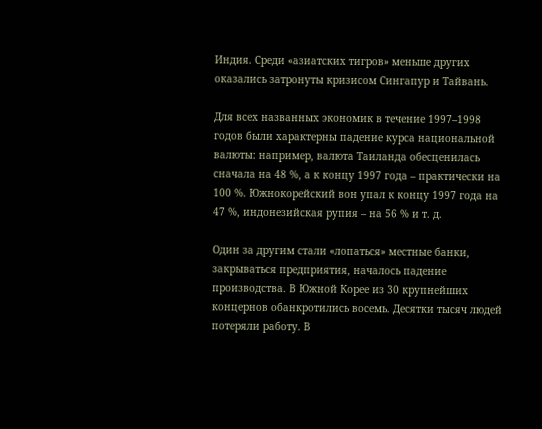Индия. Среди «азиатских тигров» меньше других оказались затронуты кризисом Сингапур и Тайвань.

Для всех названных экономик в течение 1997–1998 годов были характерны падение курса национальной валюты: например, валюта Таиланда обесценилась сначала на 48 %, а к концу 1997 года – практически на 100 %. Южнокорейский вон упал к концу 1997 года на 47 %, индонезийская рупия – на 56 % и т. д.

Один за другим стали «лопаться» местные банки, закрываться предприятия, началось падение производства. В Южной Корее из 30 крупнейших концернов обанкротились восемь. Десятки тысяч людей потеряли работу. В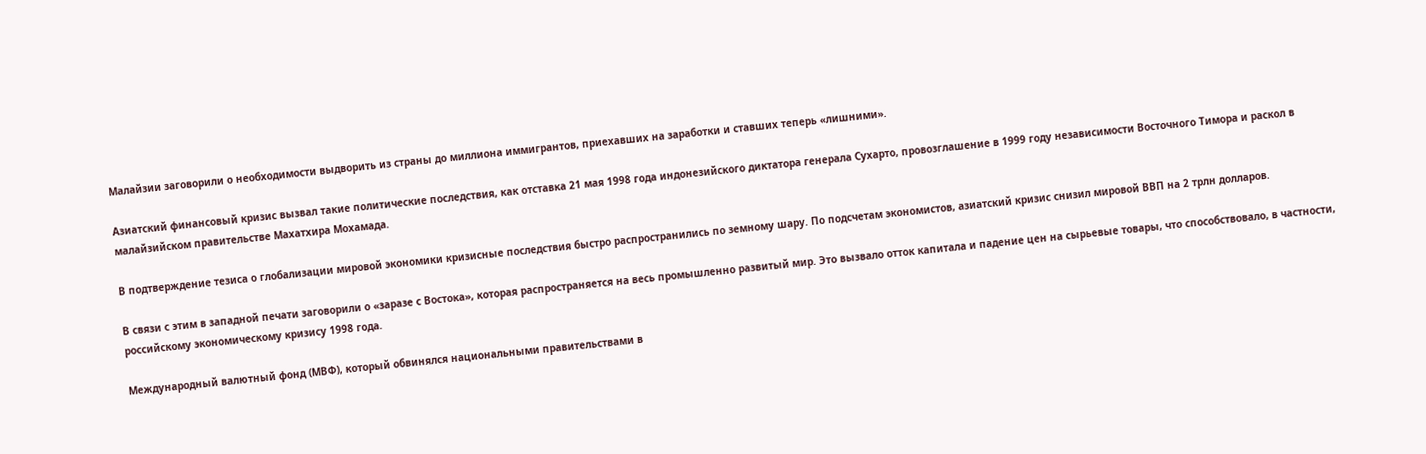Малайзии заговорили о необходимости выдворить из страны до миллиона иммигрантов, приехавших на заработки и ставших теперь «лишними».

Азиатский финансовый кризис вызвал такие политические последствия, как отставка 21 мая 1998 года индонезийского диктатора генерала Сухарто, провозглашение в 1999 году независимости Восточного Тимора и раскол в малайзийском правительстве Махатхира Мохамада.

В подтверждение тезиса о глобализации мировой экономики кризисные последствия быстро распространились по земному шару. По подсчетам экономистов, азиатский кризис снизил мировой ВВП на 2 трлн долларов.

В связи с этим в западной печати заговорили о «заразе с Востока», которая распространяется на весь промышленно развитый мир. Это вызвало отток капитала и падение цен на сырьевые товары, что способствовало, в частности, российскому экономическому кризису 1998 года.

Международный валютный фонд (МВФ), который обвинялся национальными правительствами в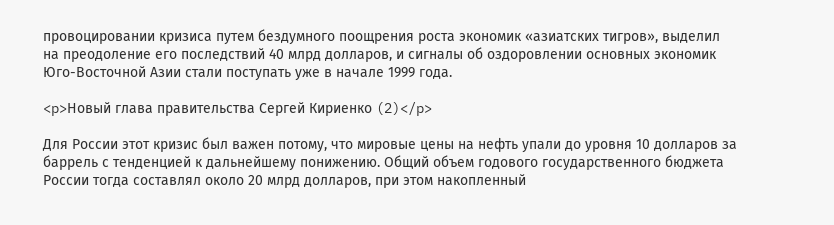провоцировании кризиса путем бездумного поощрения роста экономик «азиатских тигров», выделил на преодоление его последствий 40 млрд долларов, и сигналы об оздоровлении основных экономик Юго-Восточной Азии стали поступать уже в начале 1999 года.

<p>Новый глава правительства Сергей Кириенко (2)</p>

Для России этот кризис был важен потому, что мировые цены на нефть упали до уровня 10 долларов за баррель с тенденцией к дальнейшему понижению. Общий объем годового государственного бюджета России тогда составлял около 20 млрд долларов, при этом накопленный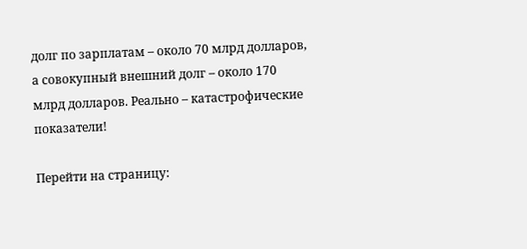долг по зарплатам – около 70 млрд долларов, а совокупный внешний долг – около 170 млрд долларов. Реально – катастрофические показатели!

Перейти на страницу: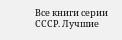Все книги серии СССР. Лучшие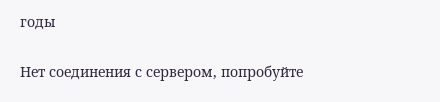годы

Нет соединения с сервером, попробуйте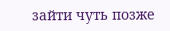зайти чуть позже